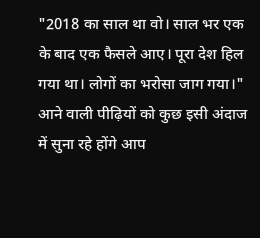"2018 का साल था वो। साल भर एक के बाद एक फैसले आए। पूरा देश हिल गया था। लोगों का भरोसा जाग गया।" आने वाली पीढ़ियों को कुछ इसी अंदाज में सुना रहे होंगे आप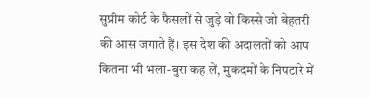सुप्रीम कोर्ट के फैसलों से जुड़े वो किस्से जो बेहतरी की आस जगाते हैं। इस देश की अदालतों को आप कितना भी भला-बुरा कह लें, मुकदमों के निपटारे में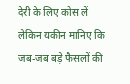देरी के लिए कोस लें लेकिन यकीन मानिए कि जब-जब बड़े फैसलों की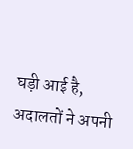घड़ी आई है, अदालतों ने अपनी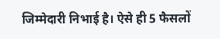जिम्मेदारी निभाई है। ऐसे ही 5 फैसलों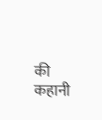की कहानी